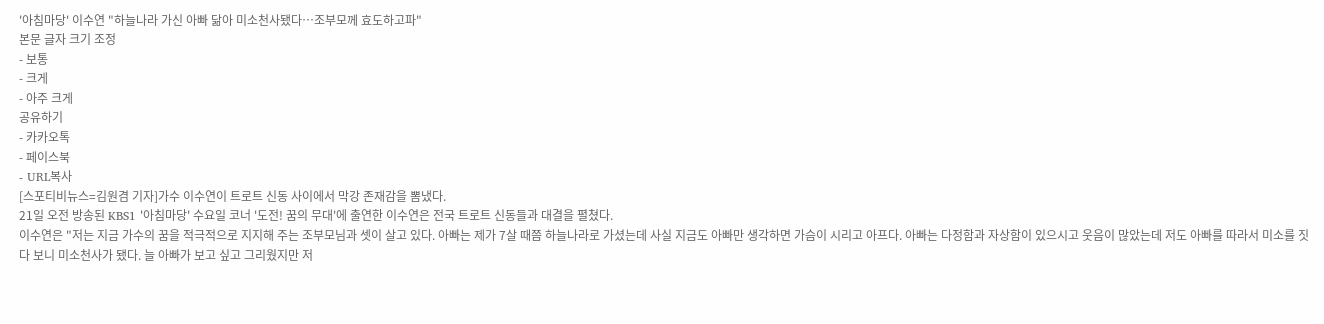'아침마당' 이수연 "하늘나라 가신 아빠 닮아 미소천사됐다…조부모께 효도하고파"
본문 글자 크기 조정
- 보통
- 크게
- 아주 크게
공유하기
- 카카오톡
- 페이스북
- URL복사
[스포티비뉴스=김원겸 기자]가수 이수연이 트로트 신동 사이에서 막강 존재감을 뽐냈다.
21일 오전 방송된 KBS1 '아침마당' 수요일 코너 '도전! 꿈의 무대'에 출연한 이수연은 전국 트로트 신동들과 대결을 펼쳤다.
이수연은 "저는 지금 가수의 꿈을 적극적으로 지지해 주는 조부모님과 셋이 살고 있다. 아빠는 제가 7살 때쯤 하늘나라로 가셨는데 사실 지금도 아빠만 생각하면 가슴이 시리고 아프다. 아빠는 다정함과 자상함이 있으시고 웃음이 많았는데 저도 아빠를 따라서 미소를 짓다 보니 미소천사가 됐다. 늘 아빠가 보고 싶고 그리웠지만 저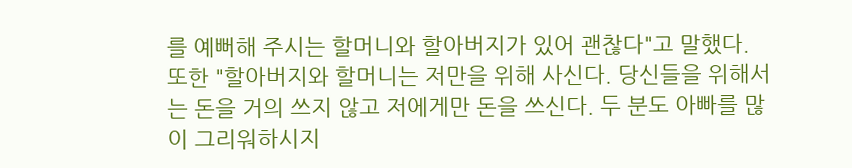를 예뻐해 주시는 할머니와 할아버지가 있어 괜찮다"고 말했다.
또한 "할아버지와 할머니는 저만을 위해 사신다. 당신들을 위해서는 돈을 거의 쓰지 않고 저에게만 돈을 쓰신다. 두 분도 아빠를 많이 그리워하시지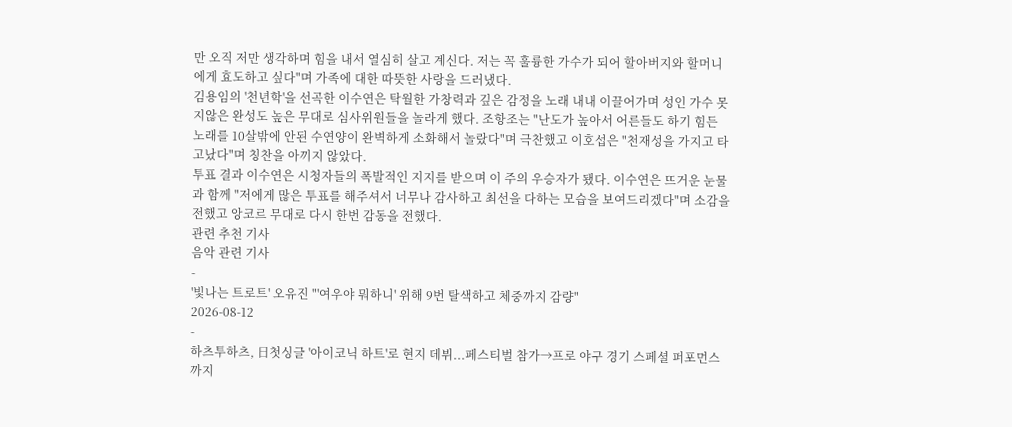만 오직 저만 생각하며 힘을 내서 열심히 살고 계신다. 저는 꼭 훌륭한 가수가 되어 할아버지와 할머니에게 효도하고 싶다"며 가족에 대한 따뜻한 사랑을 드러냈다.
김용임의 '천년학'을 선곡한 이수연은 탁월한 가창력과 깊은 감정을 노래 내내 이끌어가며 성인 가수 못지않은 완성도 높은 무대로 심사위원들을 놀라게 했다. 조항조는 "난도가 높아서 어른들도 하기 힘든 노래를 10살밖에 안된 수연양이 완벽하게 소화해서 놀랐다"며 극찬했고 이호섭은 "천재성을 가지고 타고났다"며 칭찬을 아끼지 않았다.
투표 결과 이수연은 시청자들의 폭발적인 지지를 받으며 이 주의 우승자가 됐다. 이수연은 뜨거운 눈물과 함께 "저에게 많은 투표를 해주셔서 너무나 감사하고 최선을 다하는 모습을 보여드리겠다"며 소감을 전했고 앙코르 무대로 다시 한번 감동을 전했다.
관련 추천 기사
음악 관련 기사
-
'빛나는 트로트' 오유진 "'여우야 뭐하니' 위해 9번 탈색하고 체중까지 감량"
2026-08-12
-
하츠투하츠, 日첫싱글 '아이코닉 하트'로 현지 데뷔...페스티벌 참가→프로 야구 경기 스페셜 퍼포먼스까지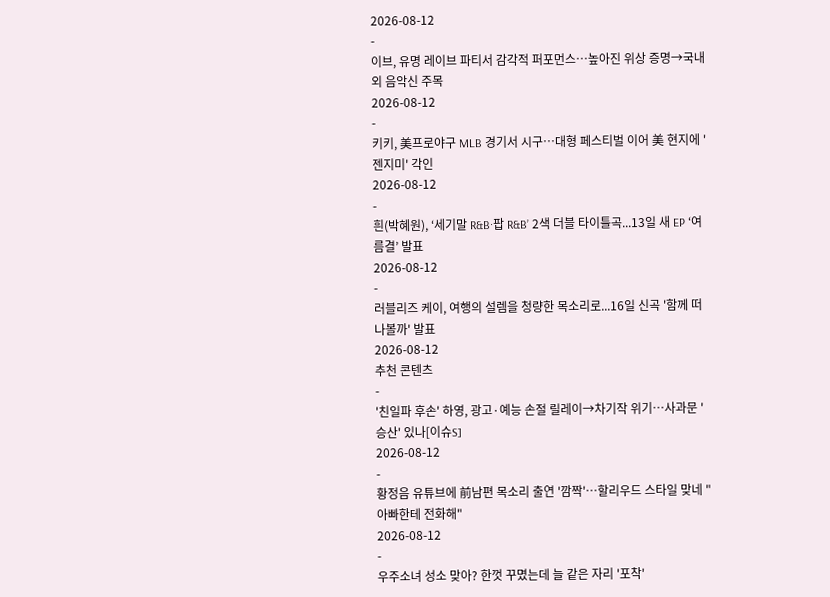2026-08-12
-
이브, 유명 레이브 파티서 감각적 퍼포먼스…높아진 위상 증명→국내외 음악신 주목
2026-08-12
-
키키, 美프로야구 MLB 경기서 시구…대형 페스티벌 이어 美 현지에 '젠지미' 각인
2026-08-12
-
흰(박혜원), ‘세기말 R&B·팝 R&B’ 2색 더블 타이틀곡...13일 새 EP ‘여름결’ 발표
2026-08-12
-
러블리즈 케이, 여행의 설렘을 청량한 목소리로...16일 신곡 '함께 떠나볼까' 발표
2026-08-12
추천 콘텐츠
-
'친일파 후손' 하영, 광고·예능 손절 릴레이→차기작 위기…사과문 '승산' 있나[이슈S]
2026-08-12
-
황정음 유튜브에 前남편 목소리 출연 '깜짝'…할리우드 스타일 맞네 "아빠한테 전화해"
2026-08-12
-
우주소녀 성소 맞아? 한껏 꾸몄는데 늘 같은 자리 '포착'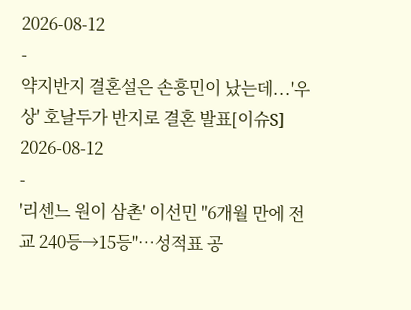2026-08-12
-
약지반지 결혼설은 손흥민이 났는데...'우상' 호날두가 반지로 결혼 발표[이슈S]
2026-08-12
-
'리센느 원이 삼촌' 이선민 "6개월 만에 전교 240등→15등"…성적표 공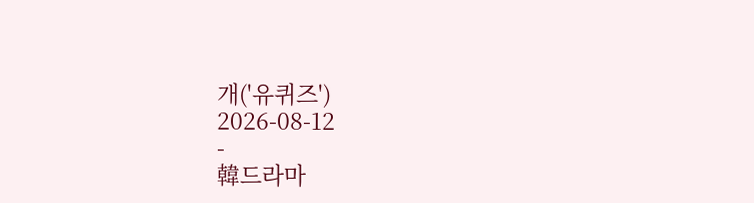개('유퀴즈')
2026-08-12
-
韓드라마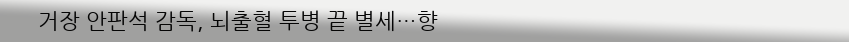거장 안판석 감독, 뇌출혈 투병 끝 별세…향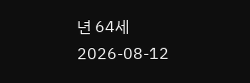년 64세
2026-08-12